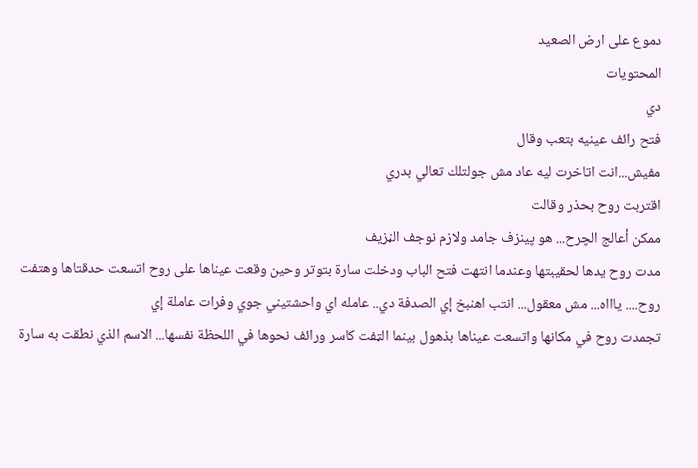دموع على ارض الصعيد
المحتويات
دي
فتح رائف عينيه بتعب وقال
مفيش...انت اتاخرت ليه عاد مش جولتلك تعالي بدري
اقتربت روح بحذر وقالت
ممكن أعالج الچرح... هو پينزف جامد ولازم نوجف الڼزيف
مدت روح يدها لحقيبتها وعندما انتهت فتح الباب ودخلت سارة بتوتر وحين وقعت عيناها على روح اتسعت حدقتاها وهتفت
روح.... ياااه... مش معقول... انتب اهنبخ إي الصدفة دي.. عامله اي واحشتيني جوي وفرات عاملة إي
تجمدت روح في مكانها واتسعت عيناها بذهول بينما الټفت كاسر ورائف نحوها في اللحظة نفسها... الاسم الذي نطقت به سارة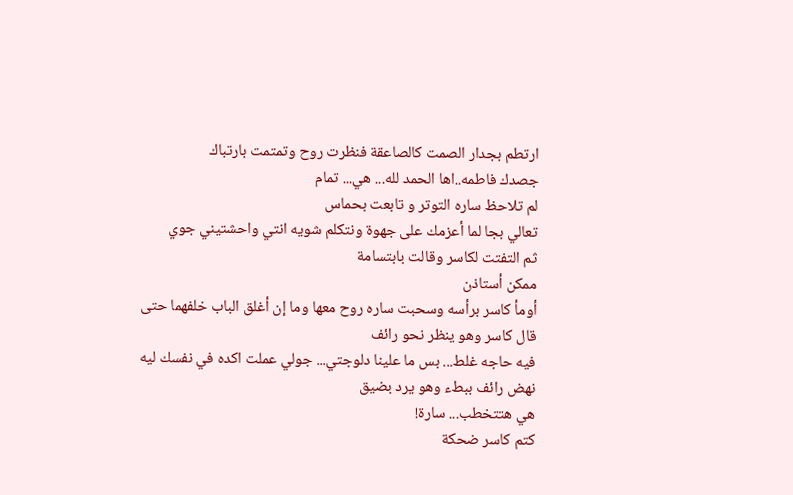ارتطم بجدار الصمت كالصاعقة فنظرت روح وتمتمت بارتباك
جصدك فاطمه..اها الحمد لله... هي... تمام
لم تلاحظ ساره التوتر و تابعت بحماس
تعالي بجا لما أعزمك على جهوة ونتكلم شويه انتي واحشتيني جوي
ثم التفتت لكاسر وقالت بابتسامة
ممكن أستاذن
أومأ كاسر برأسه وسحبت ساره روح معها وما إن أغلق الباب خلفهما حتى قال كاسر وهو ينظر نحو رائف
فيه حاجه غلط... بس ما علينا دلوجتي... جولي عملت اكده في نفسك ليه
نهض رائف ببطء وهو يرد بضيق
هي هتتخطب... سارة!
كتم كاسر ضحكة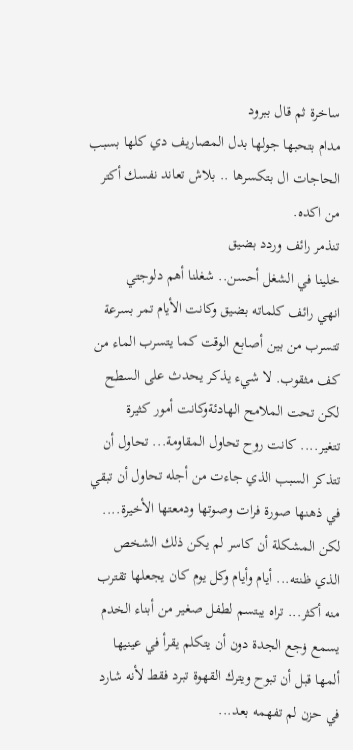ساخرة ثم قال ببرود
مدام بتحبها جولها بدل المصاريف دي كلها بسبب الحاجات ال بتكسرها .. بلاش تعاند نفسك أكتر من اكده.
تنذمر رائف وردد بضيق
خلينا في الشغل أحسن.. شغلنا أهم دلوجتي
انهي رائف كلماته بضيق وكانت الأيام تمر بسرعة تتسرب من بين أصابع الوقت كما يتسرب الماء من كف مثقوب. لا شيء يذكر يحدث على السطح لكن تحت الملامح الهادئةوكانت أمور كثيرة تتغير.... كانت روح تحاول المقاومة... تحاول أن تتذكر السبب الذي جاءت من أجله تحاول أن تبقي في ذهنها صورة فرات وصوتها ودمعتها الأخيرة.... لكن المشكلة أن كاسر لم يكن ذلك الشخص الذي ظنته... أيام وأيام وكل يوم كان يجعلها تقترب منه أكثر... تراه يبتسم لطفل صغير من أبناء الخدم يسمع ۏجع الجدة دون أن يتكلم يقرأ في عينيها ألمها قبل أن تبوح ويترك القهوة تبرد فقط لأنه شارد في حزن لم تفهمه بعد...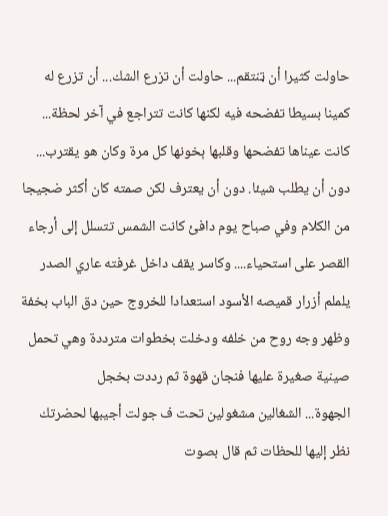حاولت كثيرا أن ټنتقم... حاولت أن تزرع الشك... أن تزرع له كمينا بسيطا تفضحه فيه لكنها كانت تتراجع في آخر لحظة... كانت عيناها تفضحها وقلبها ېخونها كل مرة وكان هو يقترب... دون أن يطلب شيئا. دون أن يعترف لكن صمته كان أكثر ضجيجا من الكلام وفي صباح يوم دافئ كانت الشمس تتسلل إلى أرجاء القصر على استحياء.... وكاسر يقف داخل غرفته عاري الصدر يلملم أزرار قميصه الأسود استعدادا للخروج حين دق الباب بخفة وظهر وجه روح من خلفه ودخلت بخطوات مترددة وهي تحمل صينية صغيرة عليها فنجان قهوة ثم رددت بخجل
الجهوة... الشغالين مشغولين تحت ف جولت أجيبها لحضرتك
نظر إليها للحظات ثم قال بصوت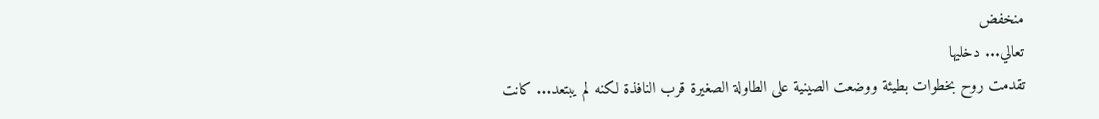منخفض
تعالي... دخليها
تقدمت روح بخطوات بطيئة ووضعت الصينية على الطاولة الصغيرة قرب النافذة لكنه لم يبتعد... كانت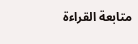متابعة القراءة